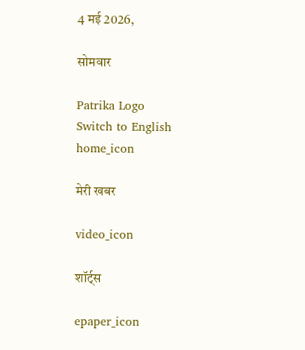4 मई 2026,

सोमवार

Patrika Logo
Switch to English
home_icon

मेरी खबर

video_icon

शॉर्ट्स

epaper_icon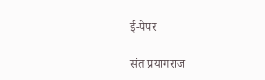ई-पेपर

संत प्रयागराज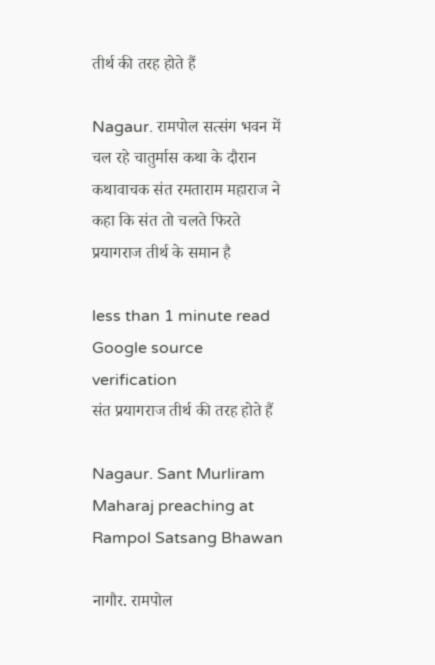तीर्थ की तरह होते हैं

Nagaur. रामपोल सत्संग भवन में चल रहे चातुर्मास कथा के दौरान कथावाचक संत रमताराम महाराज ने कहा कि संत तो चलते फिरते प्रयागराज तीर्थ के समान है

less than 1 minute read
Google source verification
संत प्रयागराज तीर्थ की तरह होते हैं

Nagaur. Sant Murliram Maharaj preaching at Rampol Satsang Bhawan

नागौर. रामपोल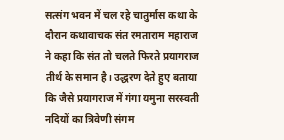सत्संग भवन में चल रहे चातुर्मास कथा के दौरान कथावाचक संत रमताराम महाराज ने कहा कि संत तो चलते फिरते प्रयागराज तीर्थ के समान है। उद्धरण देते हुए बताया कि जैसे प्रयागराज में गंगा यमुना सरस्वती नदियों का त्रिवेणी संगम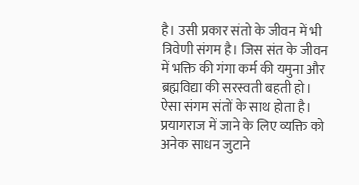है। उसी प्रकार संतो के जीवन में भी त्रिवेणी संगम है। जिस संत के जीवन में भक्ति की गंगा कर्म की यमुना और ब्रह्मविद्या की सरस्वती बहती हो। ऐसा संगम संतों के साथ होता है। प्रयागराज में जाने के लिए व्यक्ति को अनेक साधन जुटाने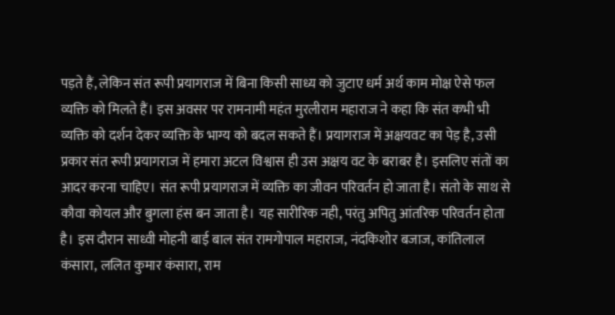पड़ते हैं, लेकिन संत रूपी प्रयागराज में बिना किसी साध्य को जुटाए धर्म अर्थ काम मोक्ष ऐसे फल व्यक्ति को मिलते हैं। इस अवसर पर रामनामी महंत मुरलीराम महाराज ने कहा कि संत कभी भी व्यक्ति को दर्शन देकर व्यक्ति के भाग्य को बदल सकते हैं। प्रयागराज में अक्षयवट का पेड़ है, उसी प्रकार संत रूपी प्रयागराज में हमारा अटल विश्वास ही उस अक्षय वट के बराबर है। इसलिए संतों का आदर करना चाहिए। संत रूपी प्रयागराज में व्यक्ति का जीवन परिवर्तन हो जाता है। संतो के साथ से कौवा कोयल और बुगला हंस बन जाता है। यह सारीरिक नही, परंतु अपितु आंतरिक परिवर्तन होता है। इस दौरान साध्वी मोहनी बाई बाल संत रामगोपाल महाराज, नंदकिशोर बजाज, कांतिलाल कंसारा, ललित कुमार कंसारा, राम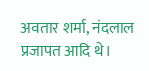अवतार शर्मा, नंदलाल प्रजापत आदि थे।